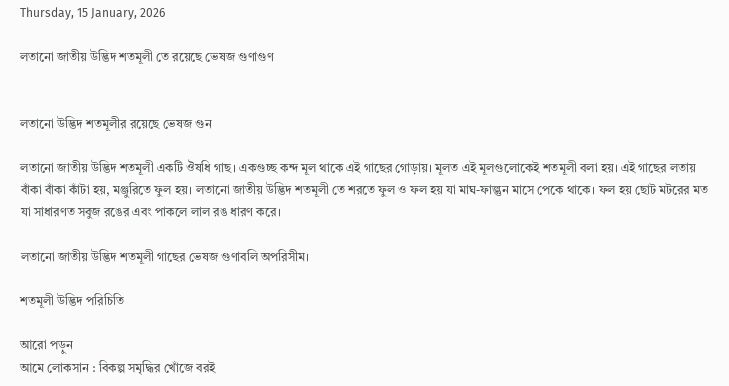Thursday, 15 January, 2026

লতানো জাতীয় উদ্ভিদ শতমূলী তে রয়েছে ভেষজ গুণাগুণ


লতানো উদ্ভিদ শতমূলীর রয়েছে ভেষজ গুন

লতানো জাতীয় উদ্ভিদ শতমূলী একটি ঔষধি গাছ। একগুচ্ছ কন্দ মূল থাকে এই গাছের গোড়ায়। মূলত এই মূলগুলোকেই শতমূলী বলা হয়। এই গাছের লতায় বাঁকা বাঁকা কাঁটা হয়, মঞ্জুরিতে ফুল হয়। লতানো জাতীয় উদ্ভিদ শতমূলী তে শরতে ফুল ও ফল হয় যা মাঘ-ফাল্গুন মাসে পেকে থাকে। ফল হয় ছোট মটরের মত যা সাধারণত সবুজ রঙের এবং পাকলে লাল রঙ ধারণ করে।

লতানো জাতীয় উদ্ভিদ শতমূলী গাছের ভেষজ গুণাবলি অপরিসীম।

শতমূলী উদ্ভিদ পরিচিতি

আরো পড়ুন
আমে লোকসান : বিকল্প সমৃদ্ধির খোঁজে বরই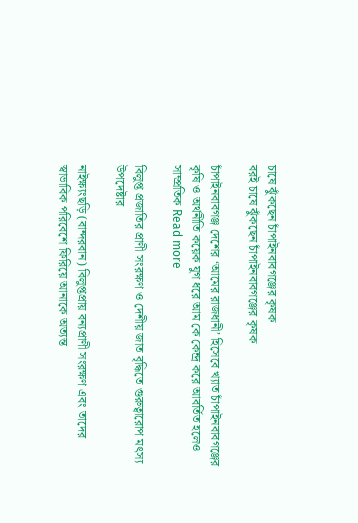চাষে ঝুঁকছেন চাঁপাইনবাবগঞ্জের কৃষক
বরই চাষে ঝুঁকছেন চাঁপাইনবাবগঞ্জের কৃষক

চাঁপাইনবাবগঞ্জ দেশের ‘আমের রাজধানী’ হিসেবে খ্যাত চাঁপাইনবাবগঞ্জের কৃষি ও অর্থনীতি কয়েক যুগ ধরে আম কে কেন্দ্র করে আবর্তিত হলেও সাম্প্রতিক Read more

বিলুপ্ত প্রজাতির প্রাণী সংরক্ষণ ও দেশীয় জাত বৃদ্ধিতে গুরুত্বারোপ মৎস্য উপদেষ্টার

নাইক্ষ্যংছড়ি (বান্দরবান) বিলুপ্তপ্রায় বন্যপ্রাণী সংরক্ষণ এবং তাদের স্বাভাবিক পরিবেশে ফিরিয়ে আনাকে অত্যন্ত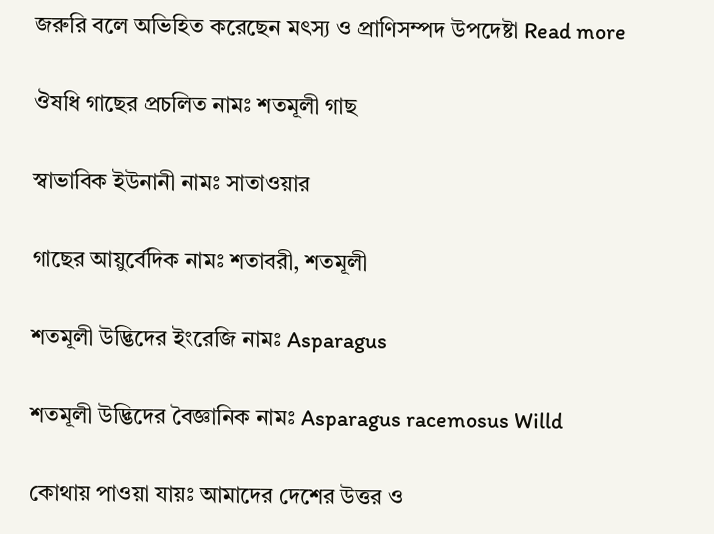জরুরি বলে অভিহিত করেছেন মৎস্য ও প্রাণিসম্পদ উপদেষ্টা Read more

ঔষধি গাছের প্রচলিত নামঃ শতমূলী গাছ

স্বাভাবিক ইউনানী নামঃ সাতাওয়ার

গাছের আয়ুর্বেদিক নামঃ শতাবরী, শতমূলী

শতমূলী উদ্ভিদের ইংরেজি নামঃ Asparagus

শতমূলী উদ্ভিদের বৈজ্ঞানিক নামঃ Asparagus racemosus Willd

কোথায় পাওয়া যায়ঃ আমাদের দেশের উত্তর ও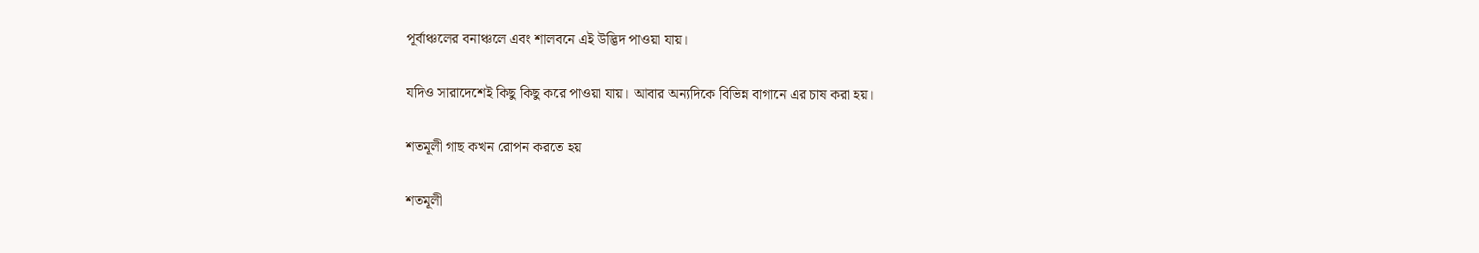পূর্বাঞ্চলের বনাঞ্চলে এবং শালবনে এই উদ্ভিদ পাওয়া যায়।

যদিও সারাদেশেই কিছু কিছু করে পাওয়া যায়। আবার অন্যদিকে বিভিন্ন বাগানে এর চাষ করা হয়।

শতমূলী গাছ কখন রোপন করতে হয়

শতমূলী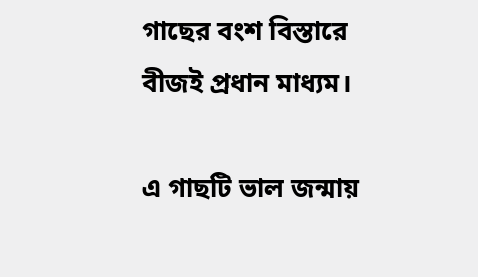গাছের বংশ বিস্তারে বীজই প্রধান মাধ্যম।

এ গাছটি ভাল জন্মায়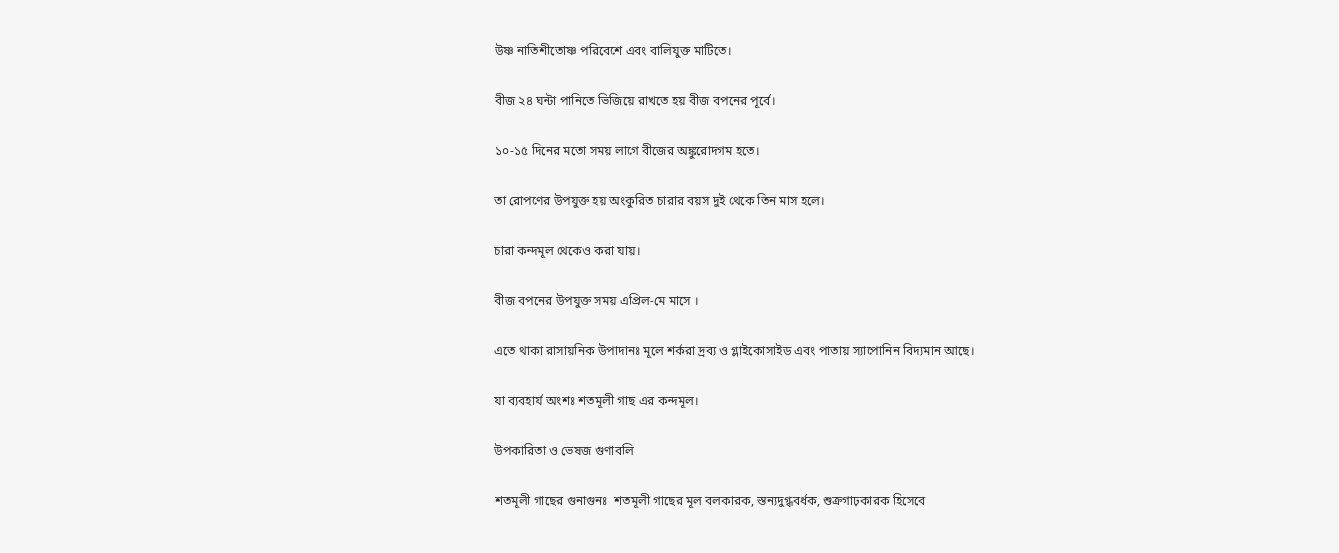উষ্ণ নাতিশীতোষ্ণ পরিবেশে এবং বালিযুক্ত মাটিতে।

বীজ ২৪ ঘন্টা পানিতে ভিজিয়ে রাখতে হয় বীজ বপনের পূর্বে।

১০-১৫ দিনের মতো সময় লাগে বীজের অঙ্কুরোদগম হতে।

তা রোপণের উপযুক্ত হয় অংকুরিত চারার বয়স দুই থেকে তিন মাস হলে।

চারা কন্দমূল থেকেও করা যায়।

বীজ বপনের উপযুক্ত সময় এপ্রিল-মে মাসে ।

এতে থাকা রাসায়নিক উপাদানঃ মূলে শর্করা দ্রব্য ও গ্লাইকোসাইড এবং পাতায় স্যাপোনিন বিদ্যমান আছে।

যা ব্যবহার্য অংশঃ শতমূলী গাছ এর কন্দমূল।

উপকারিতা ও ভেষজ গুণাবলি

শতমূলী গাছের গুনাগুনঃ  শতমূলী গাছের মূল বলকারক, স্তন্যদুগ্ধবর্ধক, শুক্রগাঢ়কারক হিসেবে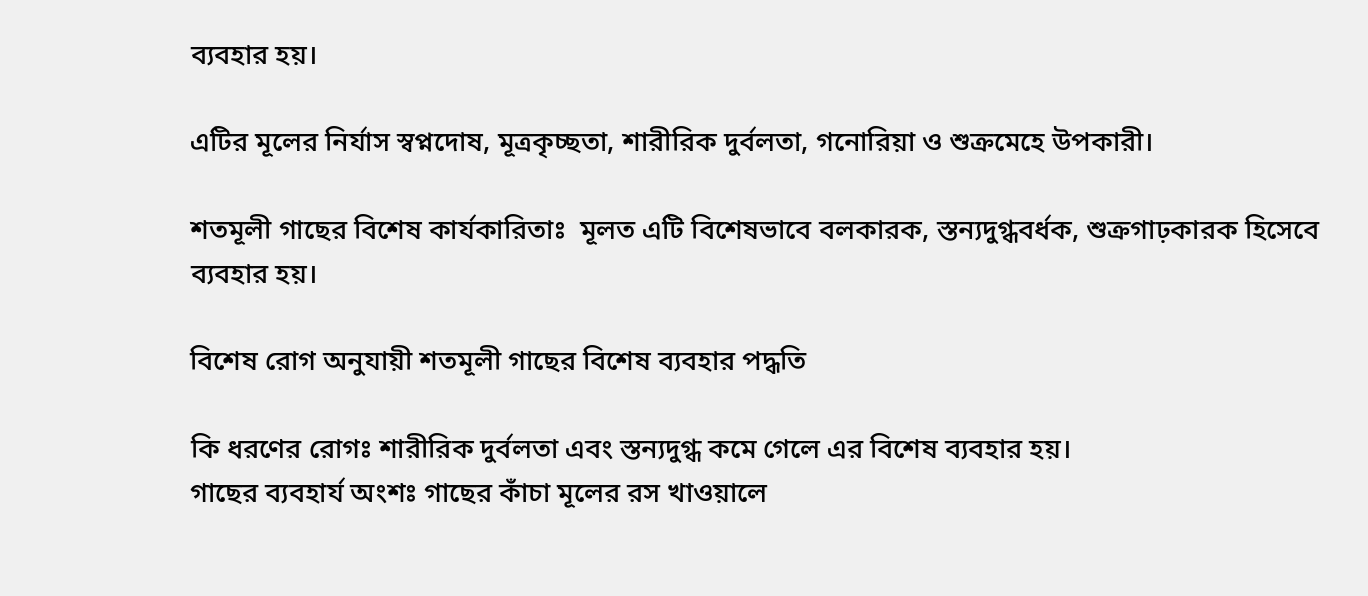ব্যবহার হয়।

এটির মূলের নির্যাস স্বপ্নদোষ, মূত্রকৃচ্ছতা, শারীরিক দুর্বলতা, গনোরিয়া ও শুক্রমেহে উপকারী।

শতমূলী গাছের বিশেষ কার্যকারিতাঃ  মূলত এটি বিশেষভাবে বলকারক, স্তন্যদুগ্ধবর্ধক, শুক্রগাঢ়কারক হিসেবে ব্যবহার হয়।

বিশেষ রোগ অনুযায়ী শতমূলী গাছের বিশেষ ব্যবহার পদ্ধতি

কি ধরণের রোগঃ শারীরিক দুর্বলতা এবং স্তন্যদুগ্ধ কমে গেলে এর বিশেষ ব্যবহার হয়।
গাছের ব্যবহার্য অংশঃ গাছের কাঁচা মূলের রস খাওয়ালে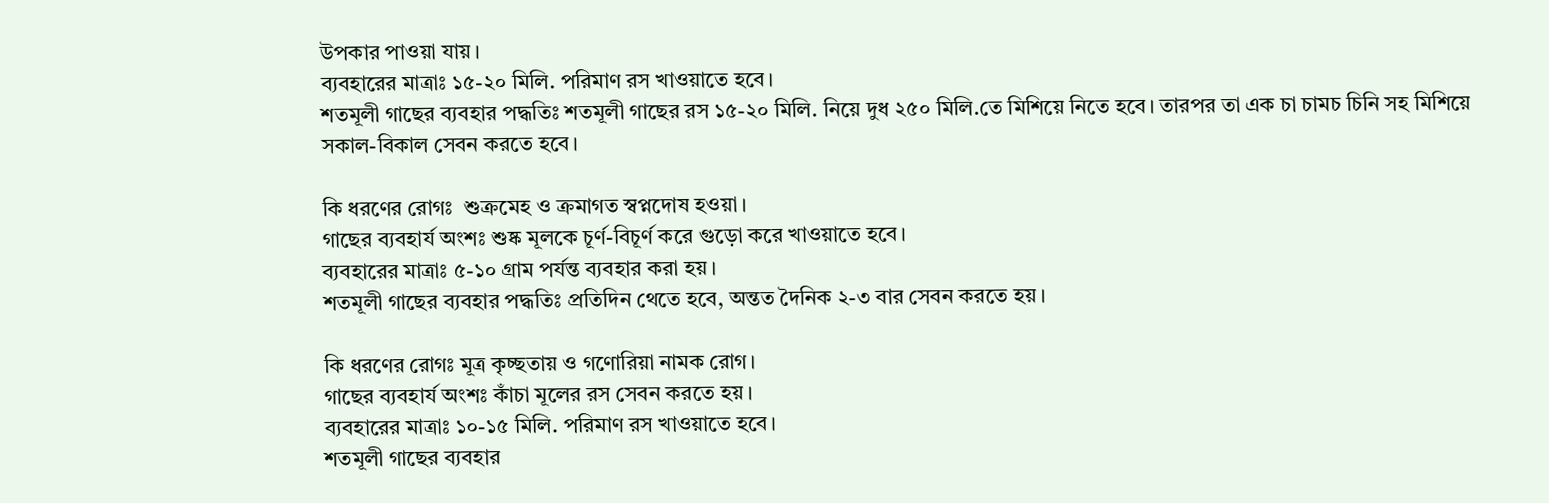উপকার পাওয়া যায়।
ব্যবহারের মাত্রাঃ ১৫-২০ মিলি. পরিমাণ রস খাওয়াতে হবে।
শতমূলী গাছের ব্যবহার পদ্ধতিঃ শতমূলী গাছের রস ১৫-২০ মিলি. নিয়ে দুধ ২৫০ মিলি.তে মিশিয়ে নিতে হবে। তারপর তা এক চা চামচ চিনি সহ মিশিয়ে সকাল-বিকাল সেবন করতে হবে।

কি ধরণের রোগঃ  শুক্রমেহ ও ক্রমাগত স্বপ্নদোষ হওয়া।
গাছের ব্যবহার্য অংশঃ শুষ্ক মূলকে চূর্ণ-বিচূর্ণ করে গুড়ো করে খাওয়াতে হবে।
ব্যবহারের মাত্রাঃ ৫-১০ গ্রাম পর্যন্ত ব্যবহার করা হয়।
শতমূলী গাছের ব্যবহার পদ্ধতিঃ প্রতিদিন থেতে হবে, অন্তত দৈনিক ২-৩ বার সেবন করতে হয়।

কি ধরণের রোগঃ মূত্র কৃচ্ছতায় ও গণোরিয়া নামক রোগ।
গাছের ব্যবহার্য অংশঃ কাঁচা মূলের রস সেবন করতে হয়।
ব্যবহারের মাত্রাঃ ১০-১৫ মিলি. পরিমাণ রস খাওয়াতে হবে।
শতমূলী গাছের ব্যবহার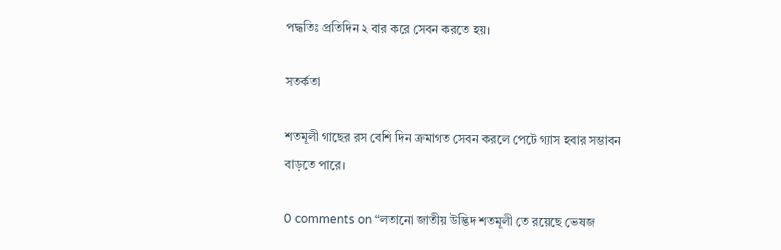পদ্ধতিঃ প্রতিদিন ২ বার করে সেবন করতে হয়।

সতর্কতা

শতমূলী গাছের রস বেশি দিন ক্রমাগত সেবন করলে পেটে গ্যাস হবার সম্ভাবন বাড়তে পারে।

0 comments on “লতানো জাতীয় উদ্ভিদ শতমূলী তে রয়েছে ভেষজ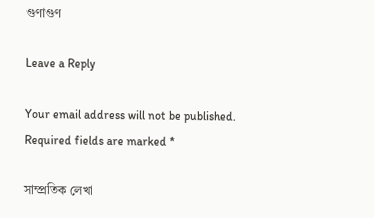গুণাগুণ

Leave a Reply

Your email address will not be published. Required fields are marked *

সাম্প্রতিক লেখা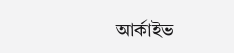আর্কাইভ